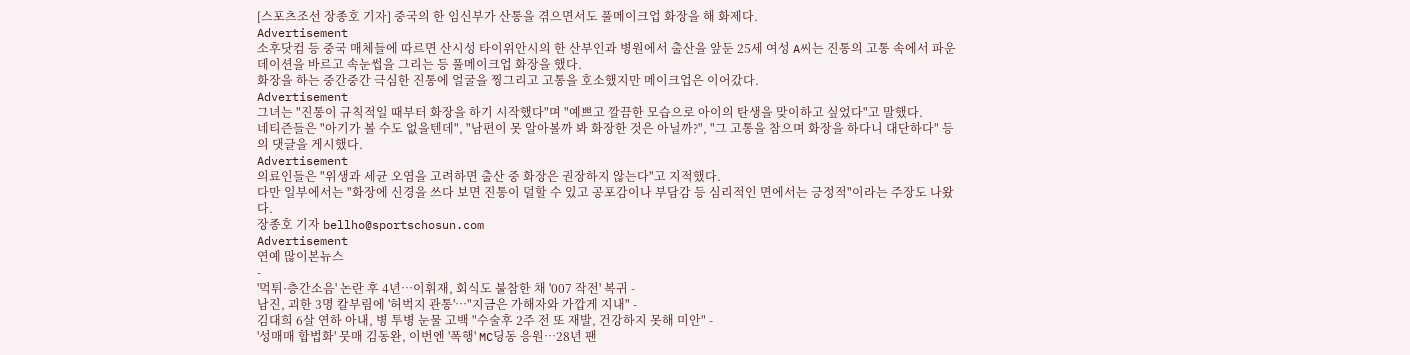[스포츠조선 장종호 기자] 중국의 한 임신부가 산통을 겪으면서도 풀메이크업 화장을 해 화제다.
Advertisement
소후닷컴 등 중국 매체들에 따르면 산시성 타이위안시의 한 산부인과 병원에서 출산을 앞둔 25세 여성 A씨는 진통의 고통 속에서 파운데이션을 바르고 속눈썹을 그리는 등 풀메이크업 화장을 했다.
화장을 하는 중간중간 극심한 진통에 얼굴을 찡그리고 고통을 호소했지만 메이크업은 이어갔다.
Advertisement
그녀는 "진통이 규칙적일 때부터 화장을 하기 시작했다"며 "예쁘고 깔끔한 모습으로 아이의 탄생을 맞이하고 싶었다"고 말했다.
네티즌들은 "아기가 볼 수도 없을텐데", "남편이 못 알아볼까 봐 화장한 것은 아닐까?", "그 고통을 참으며 화장을 하다니 대단하다" 등의 댓글을 게시했다.
Advertisement
의료인들은 "위생과 세균 오염을 고려하면 출산 중 화장은 권장하지 않는다"고 지적했다.
다만 일부에서는 "화장에 신경을 쓰다 보면 진통이 덜할 수 있고 공포감이나 부담감 등 심리적인 면에서는 긍정적"이라는 주장도 나왔다.
장종호 기자 bellho@sportschosun.com
Advertisement
연예 많이본뉴스
-
'먹튀·층간소음' 논란 후 4년…이휘재, 회식도 불참한 채 '007 작전' 복귀 -
남진, 괴한 3명 칼부림에 '허벅지 관통'…"지금은 가해자와 가깝게 지내" -
김대희 6살 연하 아내, 병 투병 눈물 고백 "수술후 2주 전 또 재발, 건강하지 못해 미안" -
'성매매 합법화' 뭇매 김동완, 이번엔 '폭행' MC딩동 응원…28년 팬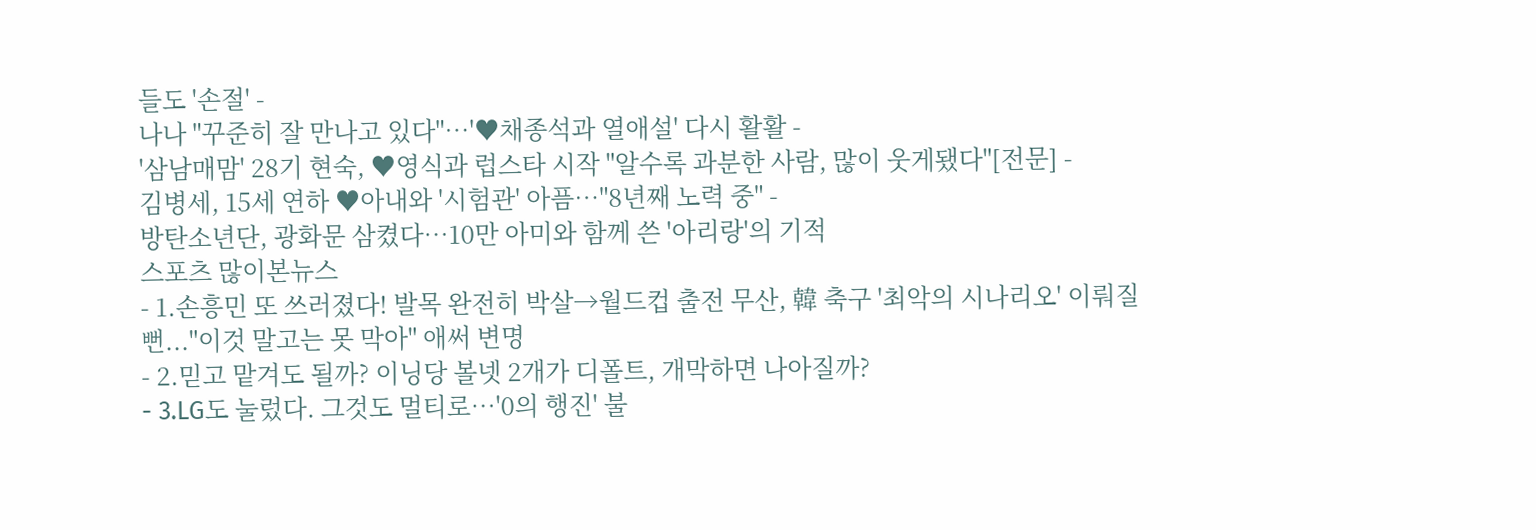들도 '손절' -
나나 "꾸준히 잘 만나고 있다"…'♥채종석과 열애설' 다시 활활 -
'삼남매맘' 28기 현숙, ♥영식과 럽스타 시작 "알수록 과분한 사람, 많이 웃게됐다"[전문] -
김병세, 15세 연하 ♥아내와 '시험관' 아픔…"8년째 노력 중" -
방탄소년단, 광화문 삼켰다…10만 아미와 함께 쓴 '아리랑'의 기적
스포츠 많이본뉴스
- 1.손흥민 또 쓰러졌다! 발목 완전히 박살→월드컵 출전 무산, 韓 축구 '최악의 시나리오' 이뤄질 뻔..."이것 말고는 못 막아" 애써 변명
- 2.믿고 맡겨도 될까? 이닝당 볼넷 2개가 디폴트, 개막하면 나아질까?
- 3.LG도 눌렀다. 그것도 멀티로…'0의 행진' 불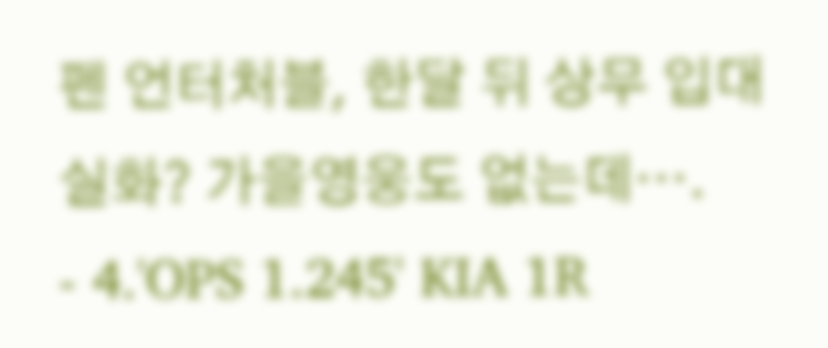펜 언터처블, 한달 뒤 상무 입대 실화? 가을영웅도 없는데….
- 4.'OPS 1.245' KIA 1R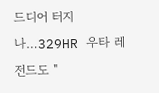드디어 터지나…329HR 우타 레전드도 "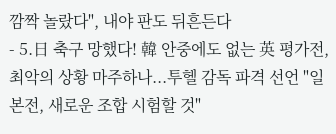깜짝 놀랐다", 내야 판도 뒤흔든다
- 5.日 축구 망했다! 韓 안중에도 없는 英 평가전, 최악의 상황 마주하나...투헬 감독 파격 선언 "일본전, 새로운 조합 시험할 것"